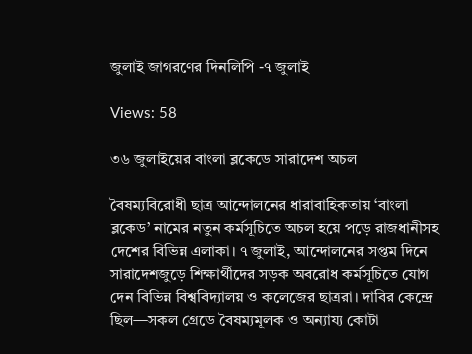জুলাই জাগরণের দিনলিপি -৭ জুলাই

Views: 58

৩৬ জুলাইয়ের বাংলা ব্লকেডে সারাদেশ অচল

বৈষম্যবিরোধী ছাত্র আন্দোলনের ধারাবাহিকতায় ‘বাংলা ব্লকেড’ নামের নতুন কর্মসূচিতে অচল হয়ে পড়ে রাজধানীসহ দেশের বিভিন্ন এলাকা। ৭ জুলাই, আন্দোলনের সপ্তম দিনে সারাদেশজুড়ে শিক্ষার্থীদের সড়ক অবরোধ কর্মসূচিতে যোগ দেন বিভিন্ন বিশ্ববিদ্যালয় ও কলেজের ছাত্ররা। দাবির কেন্দ্রে ছিল—সকল গ্রেডে বৈষম্যমূলক ও অন্যায্য কোটা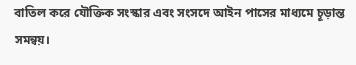বাতিল করে যৌক্তিক সংস্কার এবং সংসদে আইন পাসের মাধ্যমে চূড়ান্ত সমন্বয়।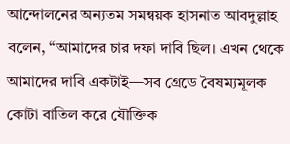আন্দোলনের অন্যতম সমন্বয়ক হাসনাত আবদুল্লাহ বলেন, “আমাদের চার দফা দাবি ছিল। এখন থেকে আমাদের দাবি একটাই—সব গ্রেডে বৈষম্যমূলক কোটা বাতিল করে যৌক্তিক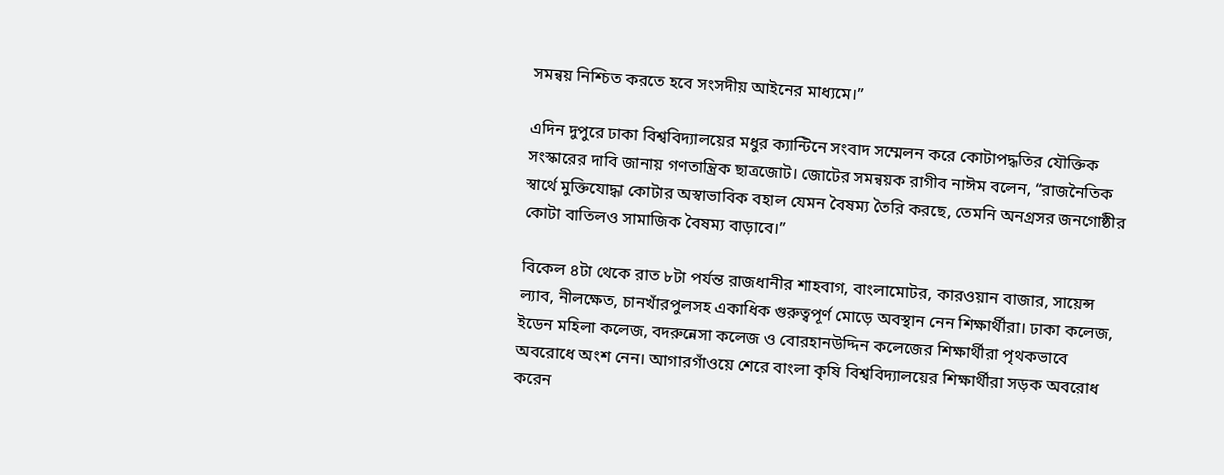সমন্বয় নিশ্চিত করতে হবে সংসদীয় আইনের মাধ্যমে।”

এদিন দুপুরে ঢাকা বিশ্ববিদ্যালয়ের মধুর ক্যান্টিনে সংবাদ সম্মেলন করে কোটাপদ্ধতির যৌক্তিক সংস্কারের দাবি জানায় গণতান্ত্রিক ছাত্রজোট। জোটের সমন্বয়ক রাগীব নাঈম বলেন, “রাজনৈতিক স্বার্থে মুক্তিযোদ্ধা কোটার অস্বাভাবিক বহাল যেমন বৈষম্য তৈরি করছে, তেমনি অনগ্রসর জনগোষ্ঠীর কোটা বাতিলও সামাজিক বৈষম্য বাড়াবে।”

বিকেল ৪টা থেকে রাত ৮টা পর্যন্ত রাজধানীর শাহবাগ, বাংলামোটর, কারওয়ান বাজার, সায়েন্স ল্যাব, নীলক্ষেত, চানখাঁরপুলসহ একাধিক গুরুত্বপূর্ণ মোড়ে অবস্থান নেন শিক্ষার্থীরা। ঢাকা কলেজ, ইডেন মহিলা কলেজ, বদরুন্নেসা কলেজ ও বোরহানউদ্দিন কলেজের শিক্ষার্থীরা পৃথকভাবে অবরোধে অংশ নেন। আগারগাঁওয়ে শেরে বাংলা কৃষি বিশ্ববিদ্যালয়ের শিক্ষার্থীরা সড়ক অবরোধ করেন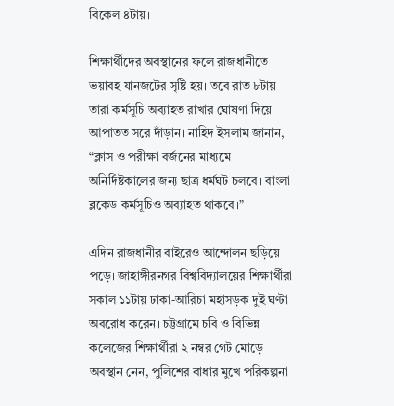বিকেল ৪টায়।

শিক্ষার্থীদের অবস্থানের ফলে রাজধানীতে ভয়াবহ যানজটের সৃষ্টি হয়। তবে রাত ৮টায় তারা কর্মসূচি অব্যাহত রাখার ঘোষণা দিয়ে আপাতত সরে দাঁড়ান। নাহিদ ইসলাম জানান, “ক্লাস ও পরীক্ষা বর্জনের মাধ্যমে অনির্দিষ্টকালের জন্য ছাত্র ধর্মঘট চলবে। বাংলা ব্লকেড কর্মসূচিও অব্যাহত থাকবে।”

এদিন রাজধানীর বাইরেও আন্দোলন ছড়িয়ে পড়ে। জাহাঙ্গীরনগর বিশ্ববিদ্যালয়ের শিক্ষার্থীরা সকাল ১১টায় ঢাকা-আরিচা মহাসড়ক দুই ঘণ্টা অবরোধ করেন। চট্টগ্রামে চবি ও বিভিন্ন কলেজের শিক্ষার্থীরা ২ নম্বর গেট মোড়ে অবস্থান নেন, পুলিশের বাধার মুখে পরিকল্পনা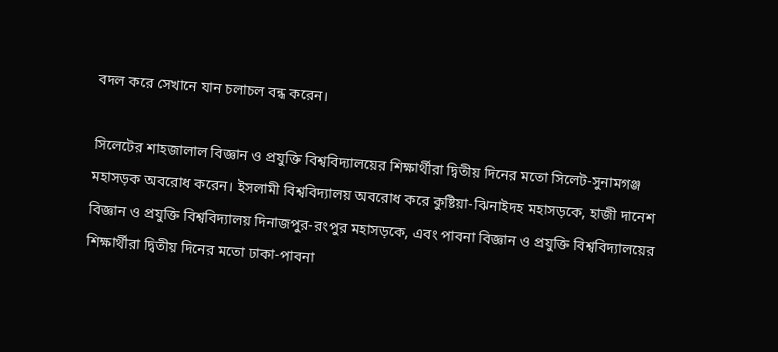বদল করে সেখানে যান চলাচল বন্ধ করেন।

সিলেটের শাহজালাল বিজ্ঞান ও প্রযুক্তি বিশ্ববিদ্যালয়ের শিক্ষার্থীরা দ্বিতীয় দিনের মতো সিলেট-সুনামগঞ্জ মহাসড়ক অবরোধ করেন। ইসলামী বিশ্ববিদ্যালয় অবরোধ করে কুষ্টিয়া-ঝিনাইদহ মহাসড়কে, হাজী দানেশ বিজ্ঞান ও প্রযুক্তি বিশ্ববিদ্যালয় দিনাজপুর-রংপুর মহাসড়কে, এবং পাবনা বিজ্ঞান ও প্রযুক্তি বিশ্ববিদ্যালয়ের শিক্ষার্থীরা দ্বিতীয় দিনের মতো ঢাকা-পাবনা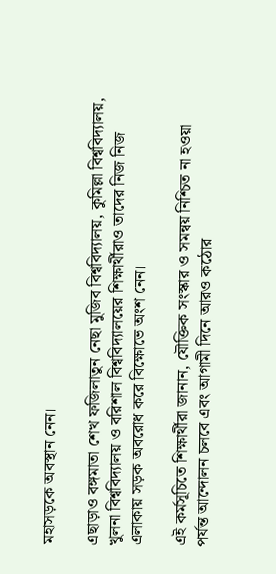মহাসড়কে অবস্থান নেন।

এছাড়াও বঙ্গমাতা শেখ ফজিলাতুন নেছা মুজিব বিশ্ববিদ্যালয়, কুমিল্লা বিশ্ববিদ্যালয়, খুলনা বিশ্ববিদ্যালয় ও বরিশাল বিশ্ববিদ্যালয়ের শিক্ষার্থীরাও তাদের নিজ নিজ এলাকায় সড়ক অবরোধ করে বিক্ষোভে অংশ নেন।

এই কর্মসূচিতে শিক্ষার্থীরা জানান, যৌক্তিক সংস্কার ও সমন্বয় নিশ্চিত না হওয়া পর্যন্ত আন্দোলন চলবে এবং আগামী দিনে আরও কঠোর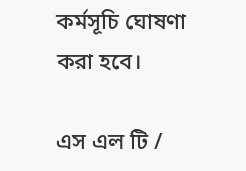কর্মসূচি ঘোষণা করা হবে।

এস এল টি /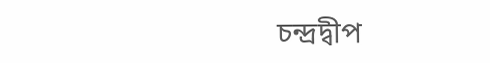চন্দ্রদ্বীপ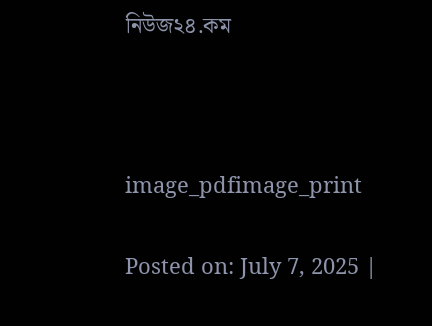নিউজ২৪.কম



image_pdfimage_print

Posted on: July 7, 2025 |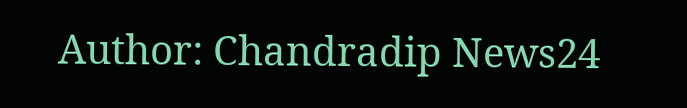Author: Chandradip News24